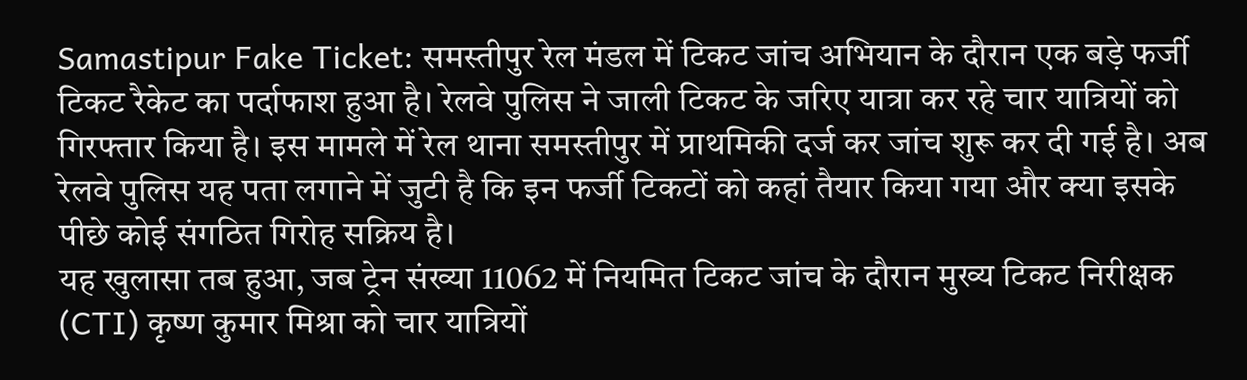Samastipur Fake Ticket: समस्तीपुर रेल मंडल में टिकट जांच अभियान के दौरान एक बड़े फर्जी टिकट रैकेट का पर्दाफाश हुआ है। रेलवे पुलिस ने जाली टिकट के जरिए यात्रा कर रहे चार यात्रियों को गिरफ्तार किया है। इस मामले में रेल थाना समस्तीपुर में प्राथमिकी दर्ज कर जांच शुरू कर दी गई है। अब रेलवे पुलिस यह पता लगाने में जुटी है कि इन फर्जी टिकटों को कहां तैयार किया गया और क्या इसके पीछे कोई संगठित गिरोह सक्रिय है।
यह खुलासा तब हुआ, जब ट्रेन संख्या 11062 में नियमित टिकट जांच के दौरान मुख्य टिकट निरीक्षक (CTI) कृष्ण कुमार मिश्रा को चार यात्रियों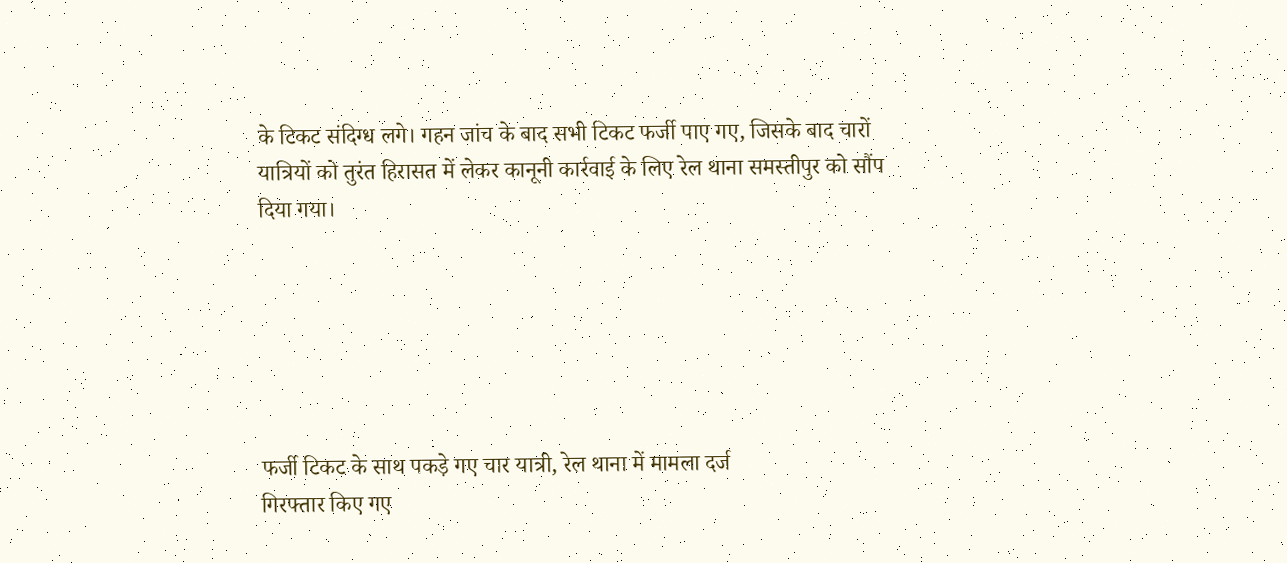के टिकट संदिग्ध लगे। गहन जांच के बाद सभी टिकट फर्जी पाए गए, जिसके बाद चारों यात्रियों को तुरंत हिरासत में लेकर कानूनी कार्रवाई के लिए रेल थाना समस्तीपुर को सौंप दिया गया।






फर्जी टिकट के साथ पकड़े गए चार यात्री, रेल थाना में मामला दर्ज
गिरफ्तार किए गए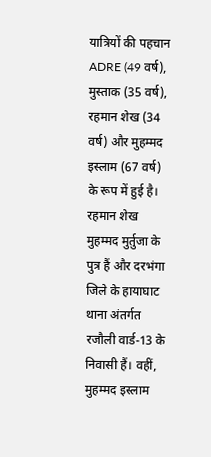यात्रियों की पहचान ADRE (49 वर्ष), मुस्ताक (35 वर्ष), रहमान शेख (34 वर्ष) और मुहम्मद इस्लाम (67 वर्ष) के रूप में हुई है। रहमान शेख मुहम्मद मुर्तुजा के पुत्र हैं और दरभंगा जिले के हायाघाट थाना अंतर्गत रजौली वार्ड-13 के निवासी हैं। वहीं, मुहम्मद इस्लाम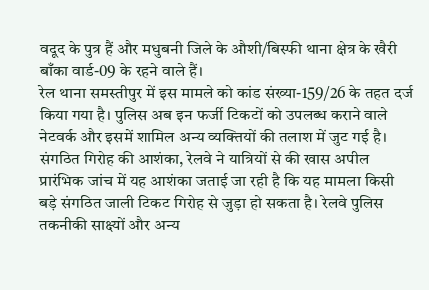वदूद के पुत्र हैं और मधुबनी जिले के औशी/बिस्फी थाना क्षेत्र के खैरी बाँका वार्ड-09 के रहने वाले हैं।
रेल थाना समस्तीपुर में इस मामले को कांड संख्या-159/26 के तहत दर्ज किया गया है। पुलिस अब इन फर्जी टिकटों को उपलब्ध कराने वाले नेटवर्क और इसमें शामिल अन्य व्यक्तियों की तलाश में जुट गई है।
संगठित गिरोह की आशंका, रेलवे ने यात्रियों से की खास अपील
प्रारंभिक जांच में यह आशंका जताई जा रही है कि यह मामला किसी बड़े संगठित जाली टिकट गिरोह से जुड़ा हो सकता है। रेलवे पुलिस तकनीकी साक्ष्यों और अन्य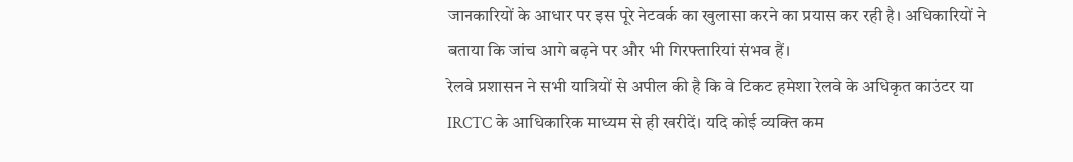जानकारियों के आधार पर इस पूरे नेटवर्क का खुलासा करने का प्रयास कर रही है। अधिकारियों ने बताया कि जांच आगे बढ़ने पर और भी गिरफ्तारियां संभव हैं।
रेलवे प्रशासन ने सभी यात्रियों से अपील की है कि वे टिकट हमेशा रेलवे के अधिकृत काउंटर या IRCTC के आधिकारिक माध्यम से ही खरीदें। यदि कोई व्यक्ति कम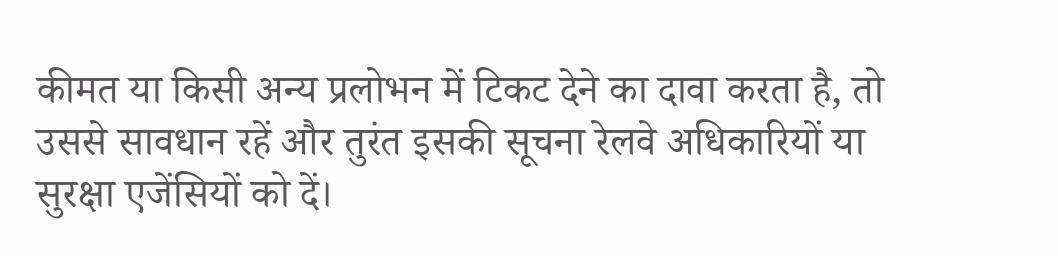कीमत या किसी अन्य प्रलोभन में टिकट देने का दावा करता है, तो उससे सावधान रहें और तुरंत इसकी सूचना रेलवे अधिकारियों या सुरक्षा एजेंसियों को दें।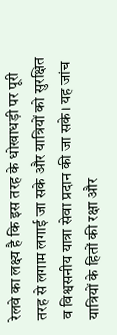रेलवे का लक्ष्य है कि इस तरह के धोखाधड़ी पर पूरी तरह से लगाम लगाई जा सके और यात्रियों को सुरक्षित व विश्वसनीय यात्रा सेवा प्रदान की जा सके। यह जांच यात्रियों के हितों की रक्षा और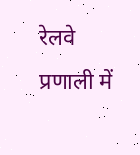रेलवे प्रणाली में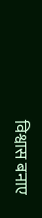विश्वास बनाए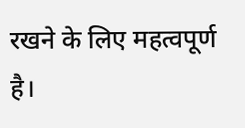रखने के लिए महत्वपूर्ण है।